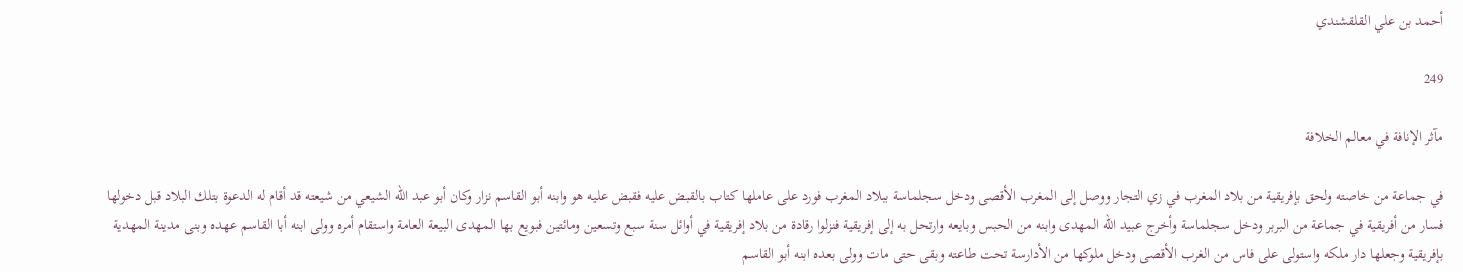أحمد بن علي القلقشندي

249

مآثر الإنافة في معالم الخلافة

في جماعة من خاصته ولحق بإفريقية من بلاد المغرب في زي التجار ووصل إلى المغرب الأقصى ودخل سجلماسة ببلاد المغرب فورد على عاملها كتاب بالقبض عليه فقبض عليه هو وابنه أبو القاسم نزار وكان أبو عبد الله الشيعي من شيعته قد أقام له الدعوة بتلك البلاد قبل دخولها فسار من أفريقية في جماعة من البربر ودخل سجلماسة وأخرج عبيد الله المهدى وابنه من الحبس وبايعه وارتحل به إلى إفريقية فنزلوا رقادة من بلاد إفريقية في أوائل سنة سبع وتسعين ومائتين فبويع بها المهدى البيعة العامة واستقام أمره وولى ابنه أبا القاسم عهده وبنى مدينة المهدية بإفريقية وجعلها دار ملكه واستولى على فاس من الغرب الأقصى ودخل ملوكها من الأدارسة تحت طاعته وبقى حتى مات وولى بعده ابنه أبو القاسم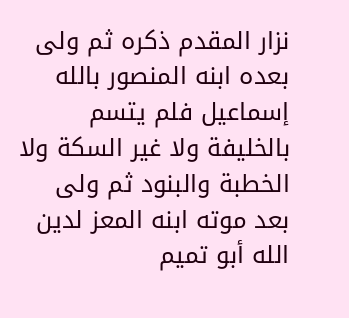نزار المقدم ذكره ثم ولى بعده ابنه المنصور بالله إسماعيل فلم يتسم بالخليفة ولا غير السكة ولا الخطبة والبنود ثم ولى بعد موته ابنه المعز لدين الله أبو تميم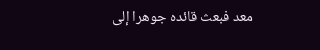معد فبعث قائده جوهرا إلى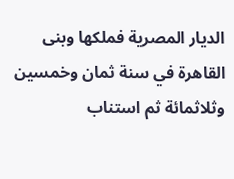الديار المصرية فملكها وبنى القاهرة في سنة ثمان وخمسين وثلاثمائة ثم استناب